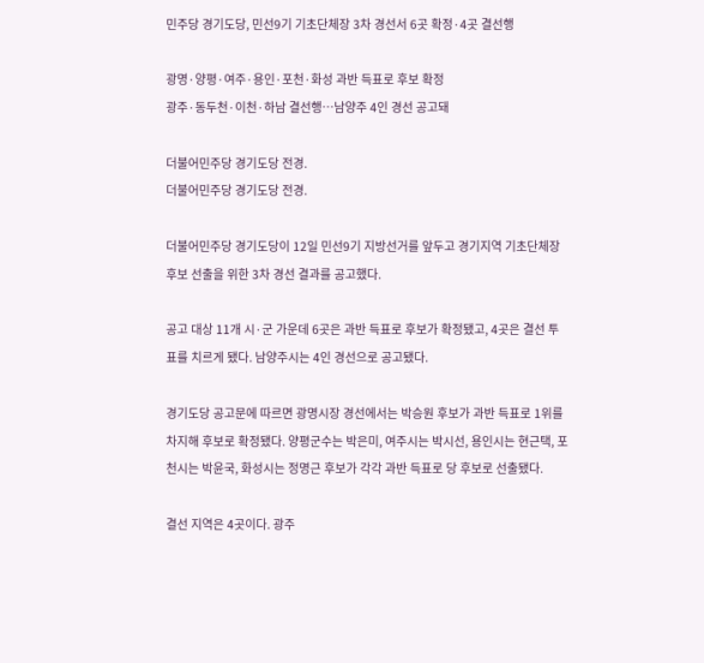민주당 경기도당, 민선9기 기초단체장 3차 경선서 6곳 확정·4곳 결선행

광명·양평·여주·용인·포천·화성 과반 득표로 후보 확정
광주·동두천·이천·하남 결선행…남양주 4인 경선 공고돼

더불어민주당 경기도당 전경.
더불어민주당 경기도당 전경.

더불어민주당 경기도당이 12일 민선9기 지방선거를 앞두고 경기지역 기초단체장 후보 선출을 위한 3차 경선 결과를 공고했다.

공고 대상 11개 시·군 가운데 6곳은 과반 득표로 후보가 확정됐고, 4곳은 결선 투표를 치르게 됐다. 남양주시는 4인 경선으로 공고됐다.

경기도당 공고문에 따르면 광명시장 경선에서는 박승원 후보가 과반 득표로 1위를 차지해 후보로 확정됐다. 양평군수는 박은미, 여주시는 박시선, 용인시는 현근택, 포천시는 박윤국, 화성시는 정명근 후보가 각각 과반 득표로 당 후보로 선출됐다.

결선 지역은 4곳이다. 광주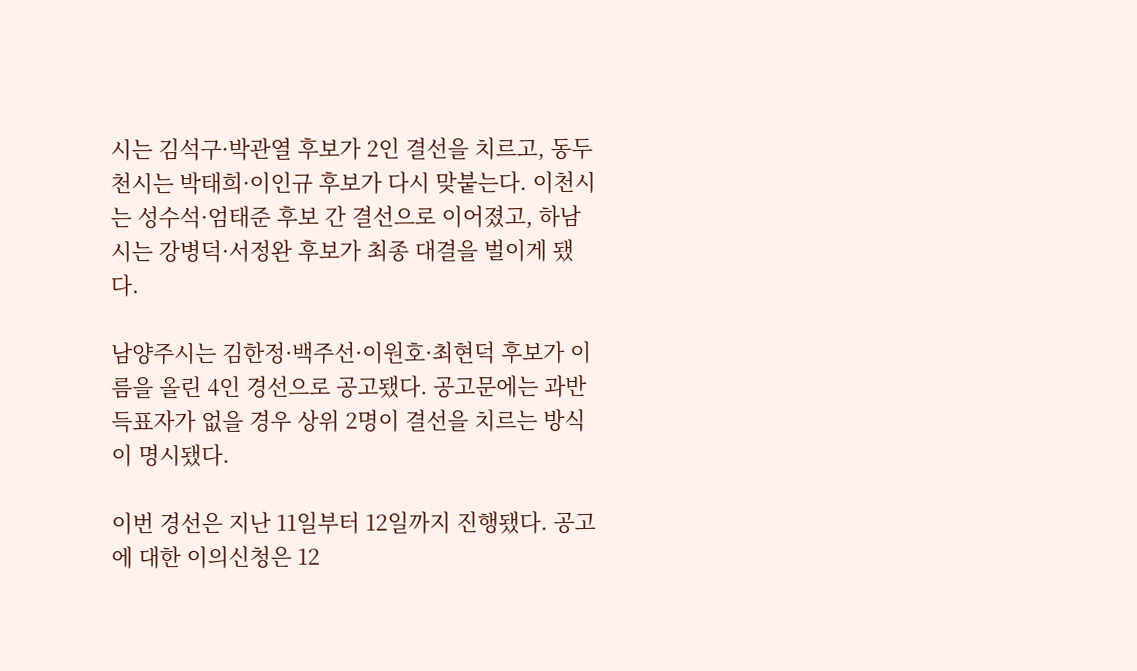시는 김석구·박관열 후보가 2인 결선을 치르고, 동두천시는 박태희·이인규 후보가 다시 맞붙는다. 이천시는 성수석·엄태준 후보 간 결선으로 이어졌고, 하남시는 강병덕·서정완 후보가 최종 대결을 벌이게 됐다.

남양주시는 김한정·백주선·이원호·최현덕 후보가 이름을 올린 4인 경선으로 공고됐다. 공고문에는 과반 득표자가 없을 경우 상위 2명이 결선을 치르는 방식이 명시됐다.

이번 경선은 지난 11일부터 12일까지 진행됐다. 공고에 대한 이의신청은 12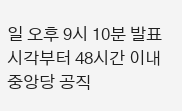일 오후 9시 10분 발표 시각부터 48시간 이내 중앙당 공직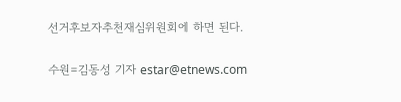선거후보자추천재심위원회에 하면 된다.

수원=김동성 기자 estar@etnews.com